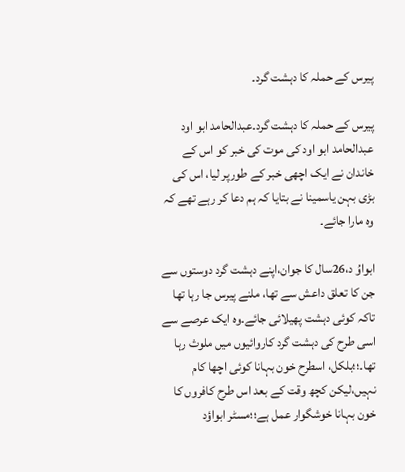پیرس کے حملہ کا دہشت گرد۔

پیرس کے حملہ کا دہشت گرد۔عبدالحامد ابو اود
عبدالحامد ابو اود کی موت کی خبر کو اس کے خاندان نے ایک اچھی خبر کے طورپر لیا، اس کی بڑی بہن یاسمینا نے بتایا کہ ہم دعا کر رہے تھے کہ وہ مارا جائے۔

ابواوُ د،26سال کا جوان،اپنے دہشت گرد دوستوں سے جن کا تعلق داعش سے تھا، ملنے پیرس جا رہا تھا تاکہ کوئی دہشت پھیلائی جائے۔وہ ایک عرصے سے اسی طرح کی دہشت گرد کاروائیوں میں ملوث رہا تھا۔؛؛بلکل، اسطرح خون بہانا کوئی اچھا کام نہیں،لیکن کچھ وقت کے بعد اس طرح کافروں کا خون بہانا خوشگوار عمل ہے؛؛مسٹر ابواؤد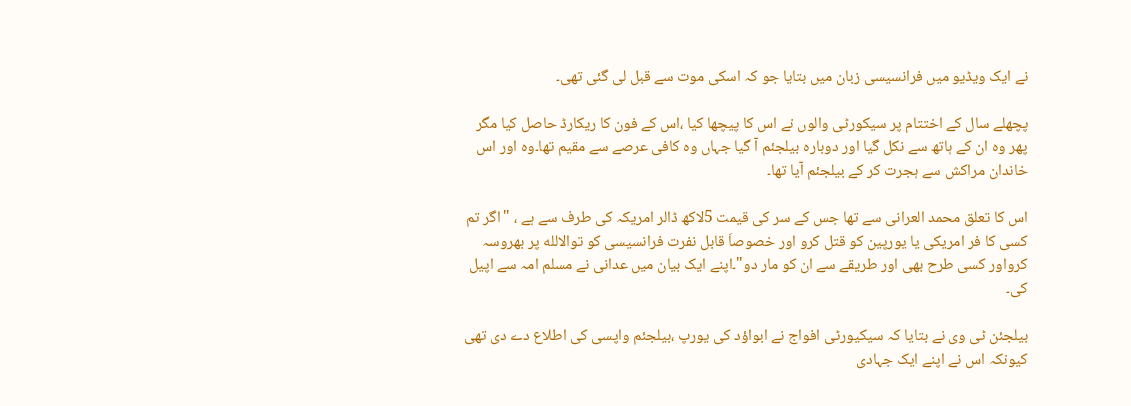نے ایک ویڈیو میں فرانسیسی زبان میں بتایا جو کہ اسکی موت سے قبل لی گئی تھی۔

پچھلے سال کے اختتام پر سیکورٹی والوں نے اس کا پیچھا کیا ،اس کے فون کا ریکارڈ حاصل کیا مگر پھر وہ ان کے ہاتھ سے نکل گیا اور دوبارہ بیلجئم آ گیا جہاں وہ کافی عرصے سے مقیم تھا۔وہ اور اس خاندان مراکش سے ہجرت کر کے بیلجئم آیا تھا۔

اس کا تعلق محمد العرانی سے تھا جس کے سر کی قیمت 5لاکھ ڈالر امریکہ کی طرف سے ہے ، "اگر تم کسی کا فر امریکی یا یورپین کو قتل کرو اور خصوصاَ قابل نفرت فرانسیسی کو توالالله پر بھروسہ کرواور کسی طرح بھی اور طریقے سے ان کو مار دو"۔اپنے ایک بیان میں عدانی نے مسلم امہ سے اپیل کی۔

بیلجئن ٹی وی نے بتایا کہ سیکیورٹی افواج نے ابواؤد کی یورپ ،بیلجئم واپسی کی اطلاع دے دی تھی کیونکہ اس نے اپنے ایک جہادی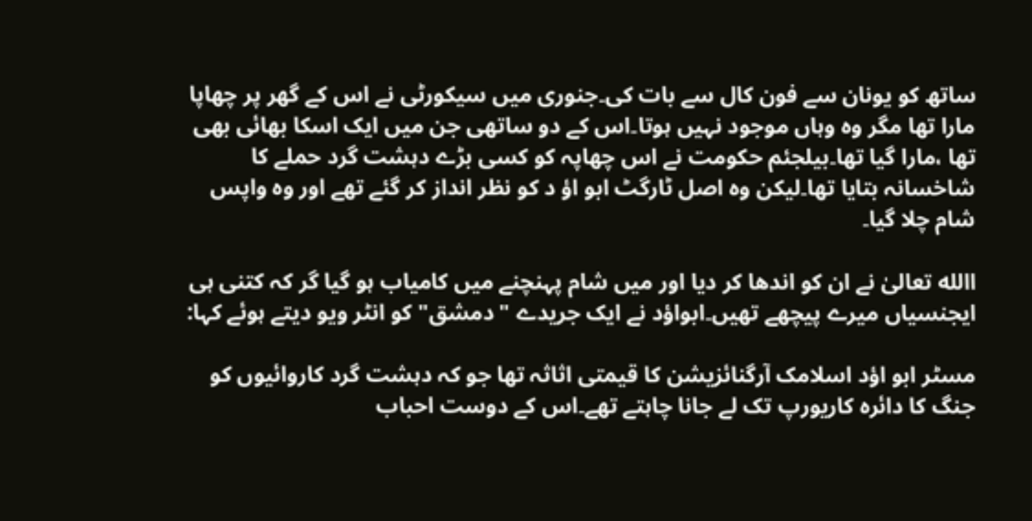ساتھ کو یونان سے فون کال سے بات کی۔جنوری میں سیکورٹی نے اس کے گھر پر چھاپا مارا تھا مگر وہ وہاں موجود نہیں ہوتا۔اس کے دو ساتھی جن میں ایک اسکا بھائی بھی تھا ،مارا گیا تھا۔بیلجئم حکومت نے اس چھاپہ کو کسی بڑے دہشت گرد حملے کا شاخسانہ بتایا تھا۔لیکن وہ اصل ٹارگٹ ابو اؤ د کو نظر انداز کر گئے تھے اور وہ واپس شام چلا گیا۔

االله تعالیٰ نے ان کو اندھا کر دیا اور میں شام پہنچنے میں کامیاب ہو گیا گر کہ کتنی ہی ایجنسیاں میرے پیچھے تھیں۔ابواؤد نے ایک جریدے "دمشق" کو انٹر ویو دیتے ہوئے کہا:

مسٹر ابو اؤد اسلامک آرگنائزیشن کا قیمتی اثاثہ تھا جو کہ دہشت گرد کاروائیوں کو جنگ کا دائرہ کاریورپ تک لے جانا چاہتے تھے۔اس کے دوست احباب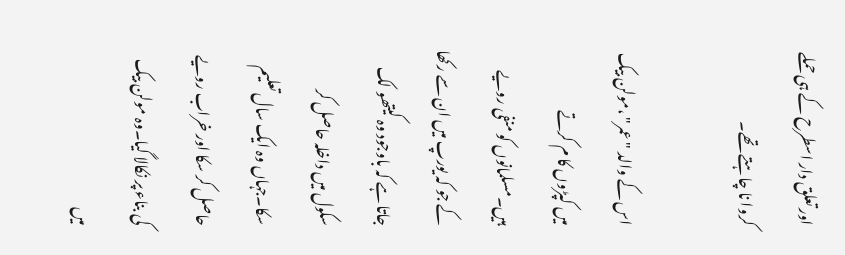اور تعلق دار اسطرح کے ہی حملے کروا نا چاہتے تھے۔

اس کے والد "عمر" ،مولن بیک میں کپڑوں کا م کرتے ہیں۔مسلمانوں کو منفی رویے کے جو کہ یورپ میں ان سے رکھا جاتا ہے کہ باوجود وہ کیتھو لک سکول میں داخلہ حاصل کر سکا۔جہاں وہ ایک سال تعلیم حاصل کر سکا اور خراب رویے کی بناء پر نکالا گیا۔وہ مولن بیک میں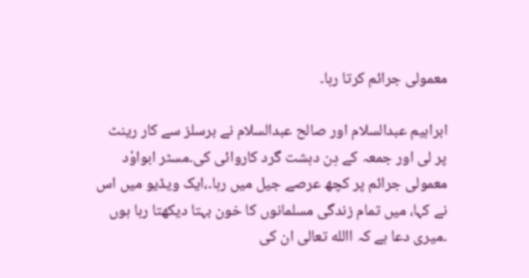معمولی جرائم کرتا رہا۔

ابراہیم عبدالسلام اور صالح عبدالسلام نے برسلز سے کار رینٹ پر لی اور جمعہ کے دِن دہشت گرد کاروائی کی۔مسٹر ابواوٗد معمولی جرائم پر کچھ عرصے جیل میں رہا۔،ایک ویڈیو میں اس نے کہا، میں تمام زندگی مسلمانوں کا خون بہتا دیکھتا رہا ہوں ۔میری دعا ہے کہ االله تعالی ان کی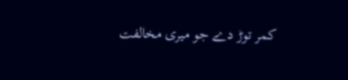کمر توڑ دے جو میری مخالفت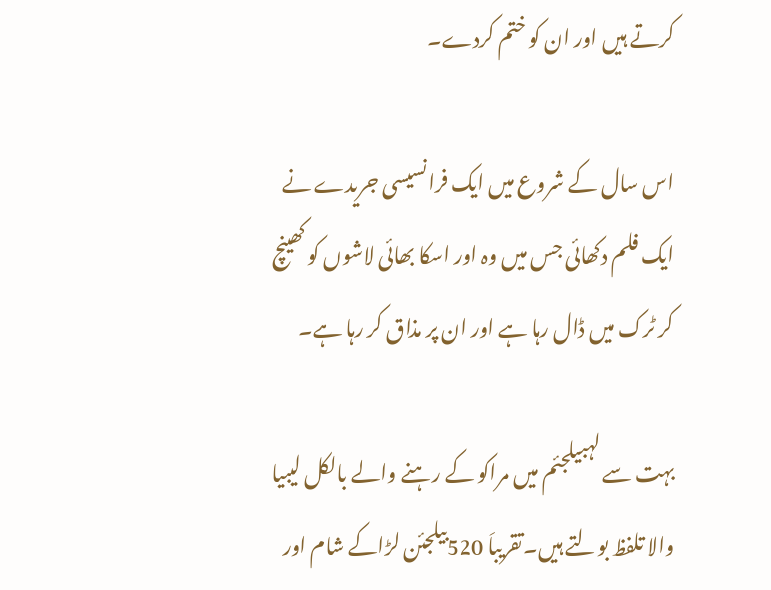کرتے ہیں اور ان کو ختم کردے۔

اس سال کے شروع میں ایک فرانسیسی جریدے نے ایک فلم دکھائی جس میں وہ اور اسکا بھائی لاشوں کو کھینچ کر ٹرک میں ڈال رہا ہے اور ان پر مذاق کر رہا ہے۔

بہت سے لہبیلجئم میں مراکو کے رہنے والے بالکل لیبیا والا تلفظ بولتے ہیں۔تقریباَ 520بیلجئن لڑاکے شام اور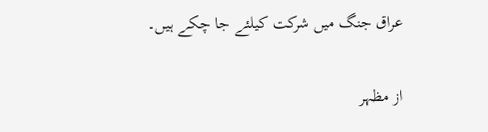عراق جنگ میں شرکت کیلئے جا چکے ہیں۔

از مظہر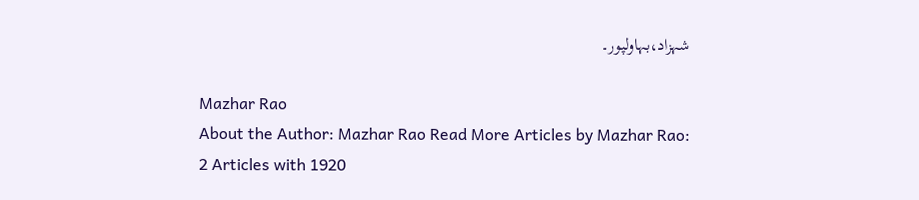شہزاد،بہاولپور۔

Mazhar Rao
About the Author: Mazhar Rao Read More Articles by Mazhar Rao: 2 Articles with 1920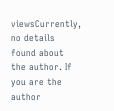viewsCurrently, no details found about the author. If you are the author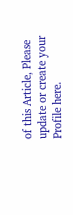of this Article, Please update or create your Profile here.